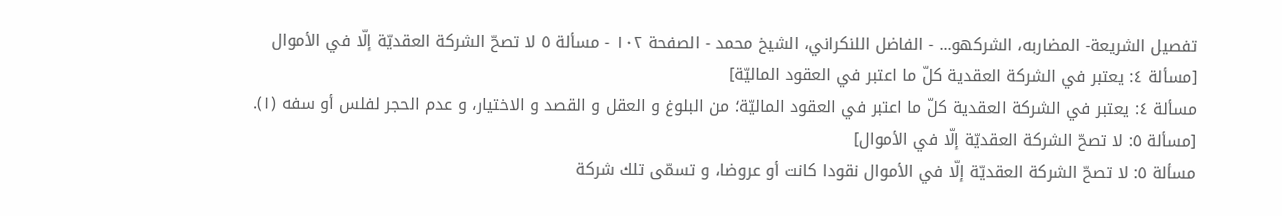تفصيل الشريعة- المضاربه، الشركهو... - الفاضل اللنكراني، الشيخ محمد - الصفحة ١٠٢ - مسألة ٥ لا تصحّ الشركة العقديّة إلّا في الأموال
[مسألة ٤: يعتبر في الشركة العقدية كلّ ما اعتبر في العقود الماليّة]
مسألة ٤: يعتبر في الشركة العقدية كلّ ما اعتبر في العقود الماليّة؛ من البلوغ و العقل و القصد و الاختيار، و عدم الحجر لفلس أو سفه (١).
[مسألة ٥: لا تصحّ الشركة العقديّة إلّا في الأموال]
مسألة ٥: لا تصحّ الشركة العقديّة إلّا في الأموال نقودا كانت أو عروضا، و تسمّى تلك شركة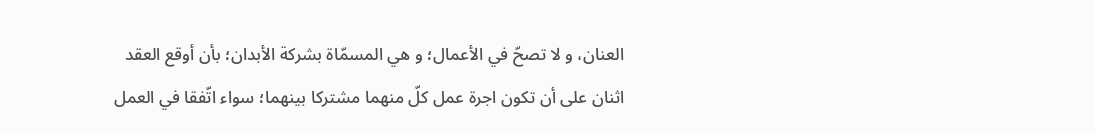العنان، و لا تصحّ في الأعمال؛ و هي المسمّاة بشركة الأبدان؛ بأن أوقع العقد اثنان على أن تكون اجرة عمل كلّ منهما مشتركا بينهما؛ سواء اتّفقا في العمل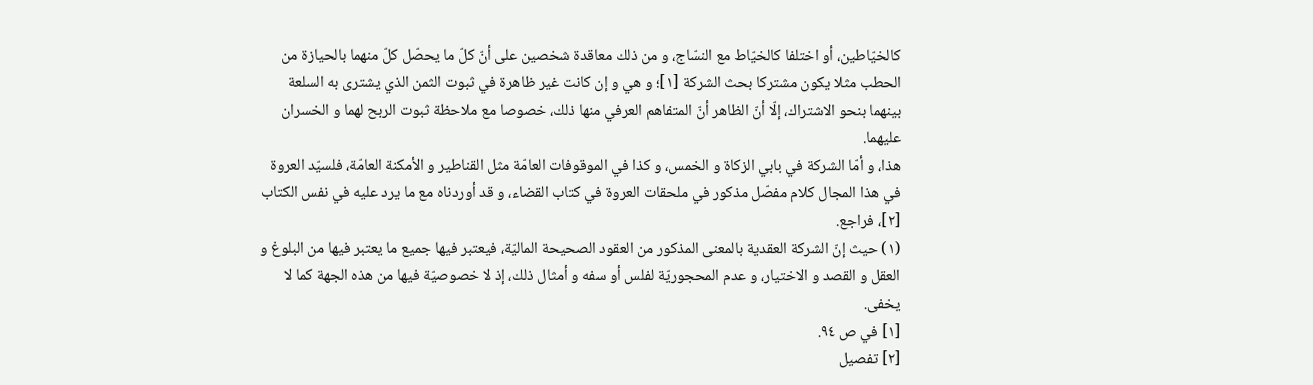كالخيّاطين، أو اختلفا كالخيّاط مع النسّاج، و من ذلك معاقدة شخصين على أنّ كلّ ما يحصّل كلّ منهما بالحيازة من الحطب مثلا يكون مشتركا بحث الشركة [١]؛ و هي و إن كانت غير ظاهرة في ثبوت الثمن الذي يشترى به السلعة بينهما بنحو الاشتراك، إلّا أنّ الظاهر أنّ المتفاهم العرفي منها ذلك، خصوصا مع ملاحظة ثبوت الربح لهما و الخسران عليهما.
هذا، و أمّا الشركة في بابي الزكاة و الخمس، و كذا في الموقوفات العامّة مثل القناطير و الأمكنة العامّة، فلسيّد العروة في هذا المجال كلام مفصّل مذكور في ملحقات العروة في كتاب القضاء، و قد أوردناه مع ما يرد عليه في نفس الكتاب [٢]، فراجع.
(١) حيث إنّ الشركة العقدية بالمعنى المذكور من العقود الصحيحة الماليّة، فيعتبر فيها جميع ما يعتبر فيها من البلوغ و العقل و القصد و الاختيار، و عدم المحجوريّة لفلس أو سفه و أمثال ذلك، إذ لا خصوصيّة فيها من هذه الجهة كما لا يخفى.
[١] في ص ٩٤.
[٢] تفصيل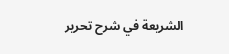الشريعة في شرح تحرير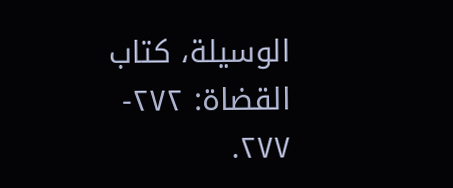الوسيلة، كتاب القضاة: ٢٧٢- ٢٧٧.